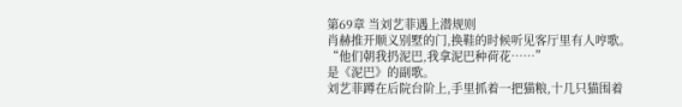第69章 当刘艺菲遇上潜规则
肖赫推开顺义别墅的门,换鞋的时候听见客厅里有人哼歌。
“他们朝我扔泥巴,我拿泥巴种荷花……”
是《泥巴》的副歌。
刘艺菲蹲在后院台阶上,手里抓着一把猫粮,十几只猫围着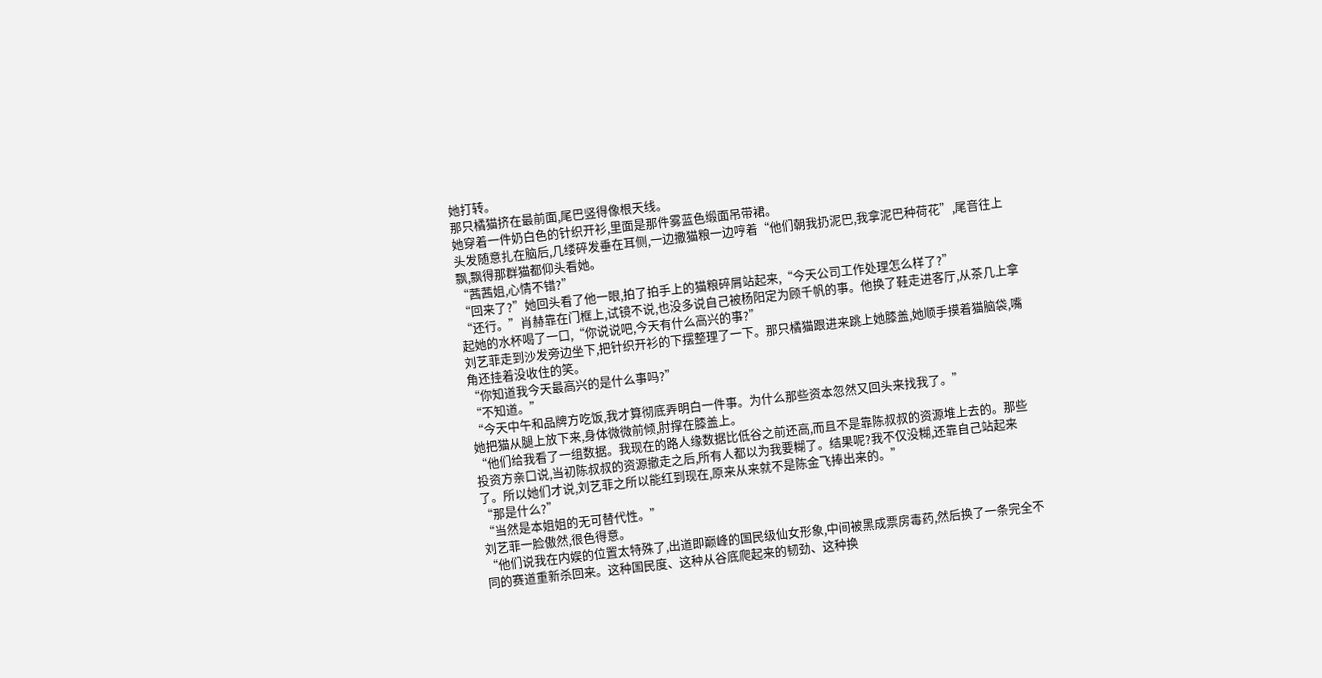她打转。
那只橘猫挤在最前面,尾巴竖得像根天线。
她穿着一件奶白色的针织开衫,里面是那件雾蓝色缎面吊带裙。
头发随意扎在脑后,几缕碎发垂在耳侧,一边撒猫粮一边哼着“他们朝我扔泥巴,我拿泥巴种荷花”,尾音往上飘,飘得那群猫都仰头看她。
“茜茜姐,心情不错?”
“回来了?”她回头看了他一眼,拍了拍手上的猫粮碎屑站起来,“今天公司工作处理怎么样了?”
“还行。”肖赫靠在门框上,试镜不说,也没多说自己被杨阳定为顾千帆的事。他换了鞋走进客厅,从茶几上拿起她的水杯喝了一口,“你说说吧,今天有什么高兴的事?”
刘艺菲走到沙发旁边坐下,把针织开衫的下摆整理了一下。那只橘猫跟进来跳上她膝盖,她顺手摸着猫脑袋,嘴角还挂着没收住的笑。
“你知道我今天最高兴的是什么事吗?”
“不知道。”
“今天中午和品牌方吃饭,我才算彻底弄明白一件事。为什么那些资本忽然又回头来找我了。”
她把猫从腿上放下来,身体微微前倾,肘撑在膝盖上。
“他们给我看了一组数据。我现在的路人缘数据比低谷之前还高,而且不是靠陈叔叔的资源堆上去的。那些投资方亲口说,当初陈叔叔的资源撤走之后,所有人都以为我要糊了。结果呢?我不仅没糊,还靠自己站起来了。所以她们才说,刘艺菲之所以能红到现在,原来从来就不是陈金飞捧出来的。”
“那是什么?”
“当然是本姐姐的无可替代性。”
刘艺菲一脸傲然,很色得意。
“他们说我在内娱的位置太特殊了,出道即巅峰的国民级仙女形象,中间被黑成票房毒药,然后换了一条完全不同的赛道重新杀回来。这种国民度、这种从谷底爬起来的韧劲、这种换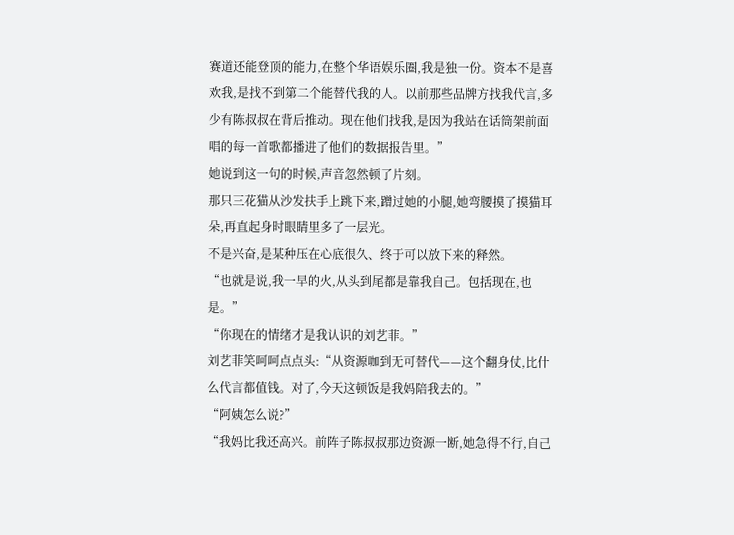赛道还能登顶的能力,在整个华语娱乐圈,我是独一份。资本不是喜欢我,是找不到第二个能替代我的人。以前那些品牌方找我代言,多少有陈叔叔在背后推动。现在他们找我,是因为我站在话筒架前面唱的每一首歌都播进了他们的数据报告里。”
她说到这一句的时候,声音忽然顿了片刻。
那只三花猫从沙发扶手上跳下来,蹭过她的小腿,她弯腰摸了摸猫耳朵,再直起身时眼睛里多了一层光。
不是兴奋,是某种压在心底很久、终于可以放下来的释然。
“也就是说,我一早的火,从头到尾都是靠我自己。包括现在,也是。”
“你现在的情绪才是我认识的刘艺菲。”
刘艺菲笑呵呵点点头:“从资源咖到无可替代——这个翻身仗,比什么代言都值钱。对了,今天这顿饭是我妈陪我去的。”
“阿姨怎么说?”
“我妈比我还高兴。前阵子陈叔叔那边资源一断,她急得不行,自己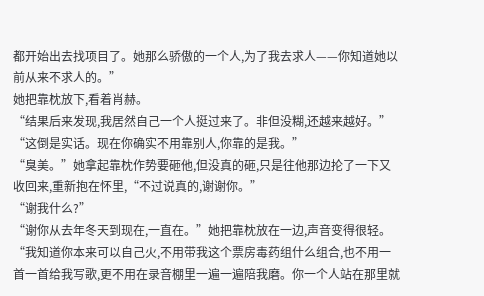都开始出去找项目了。她那么骄傲的一个人,为了我去求人——你知道她以前从来不求人的。”
她把靠枕放下,看着肖赫。
“结果后来发现,我居然自己一个人挺过来了。非但没糊,还越来越好。”
“这倒是实话。现在你确实不用靠别人,你靠的是我。”
“臭美。”她拿起靠枕作势要砸他,但没真的砸,只是往他那边抡了一下又收回来,重新抱在怀里,“不过说真的,谢谢你。”
“谢我什么?”
“谢你从去年冬天到现在,一直在。”她把靠枕放在一边,声音变得很轻。
“我知道你本来可以自己火,不用带我这个票房毒药组什么组合,也不用一首一首给我写歌,更不用在录音棚里一遍一遍陪我磨。你一个人站在那里就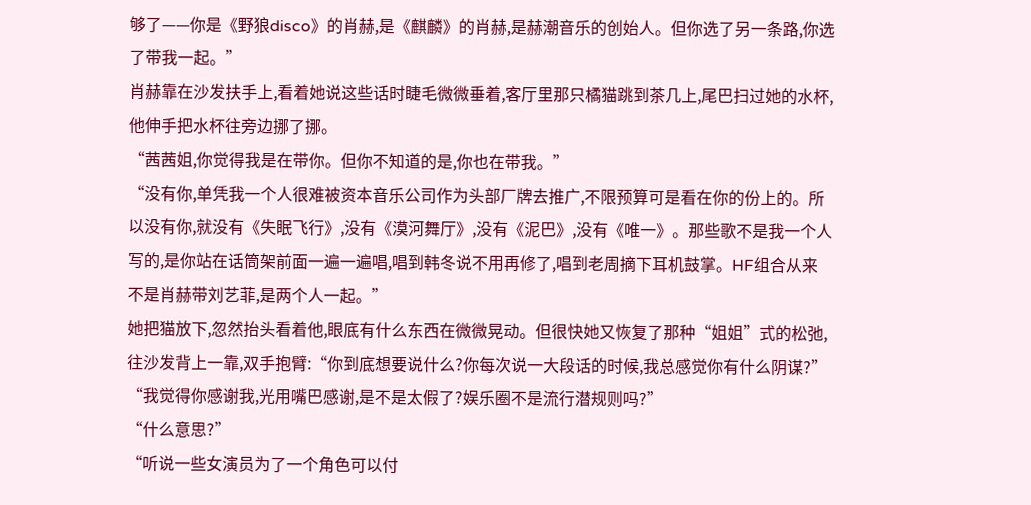够了——你是《野狼disco》的肖赫,是《麒麟》的肖赫,是赫潮音乐的创始人。但你选了另一条路,你选了带我一起。”
肖赫靠在沙发扶手上,看着她说这些话时睫毛微微垂着,客厅里那只橘猫跳到茶几上,尾巴扫过她的水杯,他伸手把水杯往旁边挪了挪。
“茜茜姐,你觉得我是在带你。但你不知道的是,你也在带我。”
“没有你,单凭我一个人很难被资本音乐公司作为头部厂牌去推广,不限预算可是看在你的份上的。所以没有你,就没有《失眠飞行》,没有《漠河舞厅》,没有《泥巴》,没有《唯一》。那些歌不是我一个人写的,是你站在话筒架前面一遍一遍唱,唱到韩冬说不用再修了,唱到老周摘下耳机鼓掌。HF组合从来不是肖赫带刘艺菲,是两个人一起。”
她把猫放下,忽然抬头看着他,眼底有什么东西在微微晃动。但很快她又恢复了那种“姐姐”式的松弛,往沙发背上一靠,双手抱臂:“你到底想要说什么?你每次说一大段话的时候,我总感觉你有什么阴谋?”
“我觉得你感谢我,光用嘴巴感谢,是不是太假了?娱乐圈不是流行潜规则吗?”
“什么意思?”
“听说一些女演员为了一个角色可以付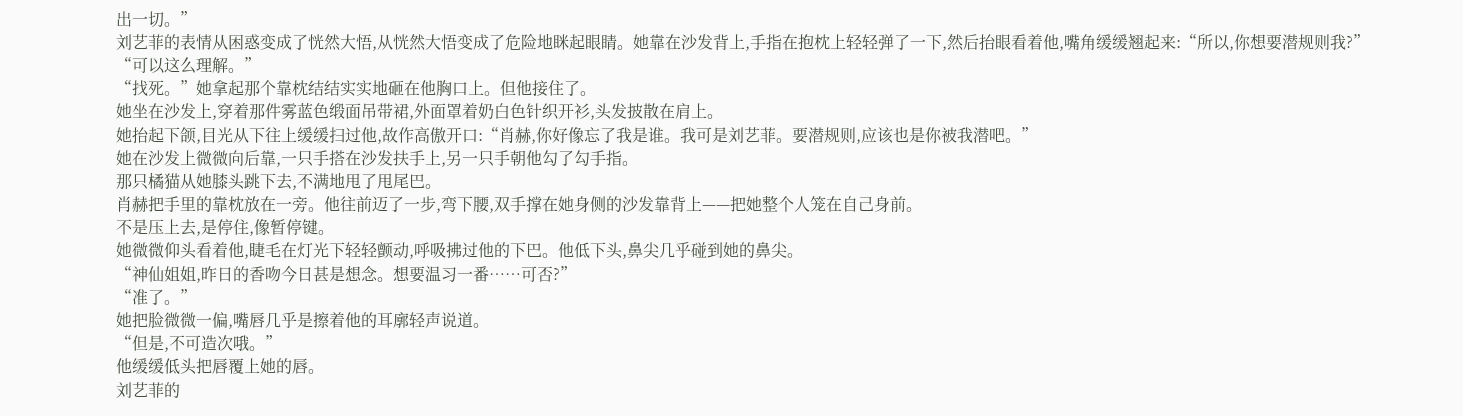出一切。”
刘艺菲的表情从困惑变成了恍然大悟,从恍然大悟变成了危险地眯起眼睛。她靠在沙发背上,手指在抱枕上轻轻弹了一下,然后抬眼看着他,嘴角缓缓翘起来:“所以,你想要潜规则我?”
“可以这么理解。”
“找死。”她拿起那个靠枕结结实实地砸在他胸口上。但他接住了。
她坐在沙发上,穿着那件雾蓝色缎面吊带裙,外面罩着奶白色针织开衫,头发披散在肩上。
她抬起下颌,目光从下往上缓缓扫过他,故作高傲开口:“肖赫,你好像忘了我是谁。我可是刘艺菲。要潜规则,应该也是你被我潜吧。”
她在沙发上微微向后靠,一只手搭在沙发扶手上,另一只手朝他勾了勾手指。
那只橘猫从她膝头跳下去,不满地甩了甩尾巴。
肖赫把手里的靠枕放在一旁。他往前迈了一步,弯下腰,双手撑在她身侧的沙发靠背上——把她整个人笼在自己身前。
不是压上去,是停住,像暂停键。
她微微仰头看着他,睫毛在灯光下轻轻颤动,呼吸拂过他的下巴。他低下头,鼻尖几乎碰到她的鼻尖。
“神仙姐姐,昨日的香吻今日甚是想念。想要温习一番……可否?”
“准了。”
她把脸微微一偏,嘴唇几乎是擦着他的耳廓轻声说道。
“但是,不可造次哦。”
他缓缓低头把唇覆上她的唇。
刘艺菲的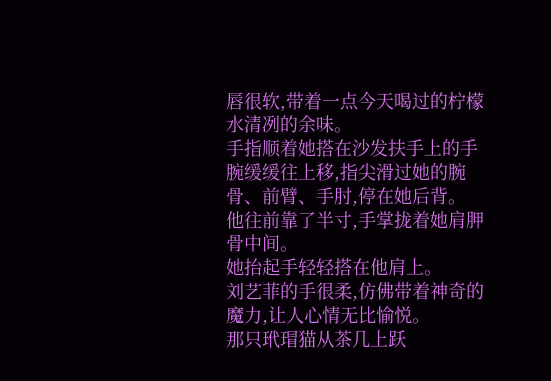唇很软,带着一点今天喝过的柠檬水清冽的余味。
手指顺着她搭在沙发扶手上的手腕缓缓往上移,指尖滑过她的腕骨、前臂、手肘,停在她后背。
他往前靠了半寸,手掌拢着她肩胛骨中间。
她抬起手轻轻搭在他肩上。
刘艺菲的手很柔,仿佛带着神奇的魔力,让人心情无比愉悦。
那只玳瑁猫从茶几上跃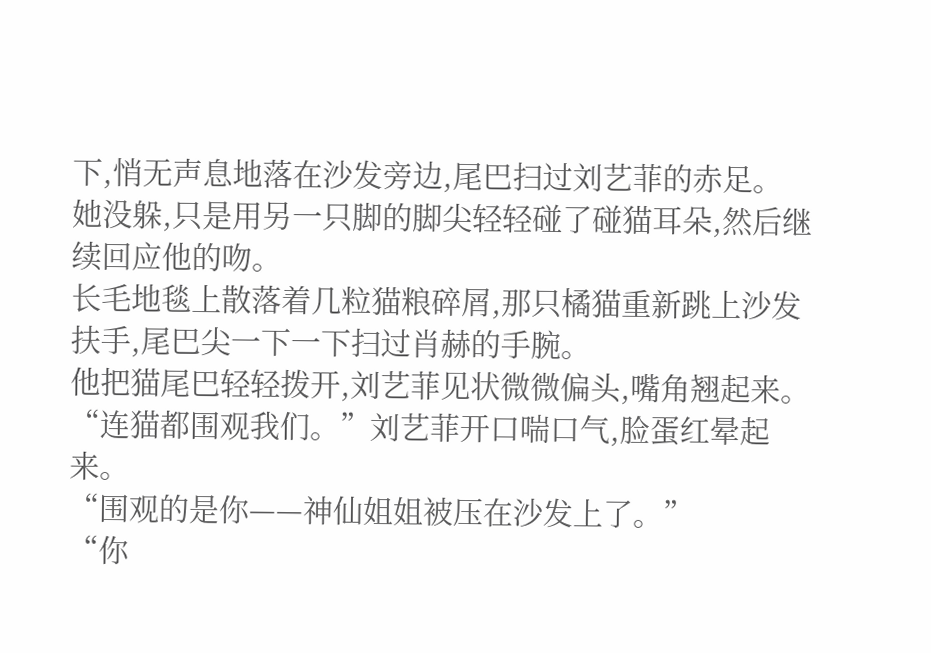下,悄无声息地落在沙发旁边,尾巴扫过刘艺菲的赤足。
她没躲,只是用另一只脚的脚尖轻轻碰了碰猫耳朵,然后继续回应他的吻。
长毛地毯上散落着几粒猫粮碎屑,那只橘猫重新跳上沙发扶手,尾巴尖一下一下扫过肖赫的手腕。
他把猫尾巴轻轻拨开,刘艺菲见状微微偏头,嘴角翘起来。
“连猫都围观我们。”刘艺菲开口喘口气,脸蛋红晕起来。
“围观的是你——神仙姐姐被压在沙发上了。”
“你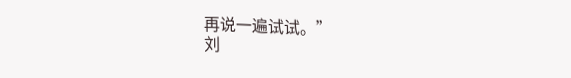再说一遍试试。”
刘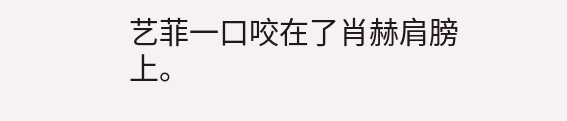艺菲一口咬在了肖赫肩膀上。